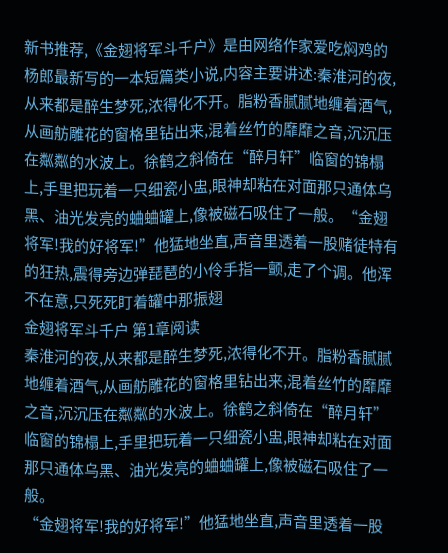新书推荐,《金翅将军斗千户》是由网络作家爱吃焖鸡的杨郎最新写的一本短篇类小说,内容主要讲述:秦淮河的夜,从来都是醉生梦死,浓得化不开。脂粉香腻腻地缠着酒气,从画舫雕花的窗格里钻出来,混着丝竹的靡靡之音,沉沉压在粼粼的水波上。徐鹤之斜倚在“醉月轩”临窗的锦榻上,手里把玩着一只细瓷小盅,眼神却粘在对面那只通体乌黑、油光发亮的蛐蛐罐上,像被磁石吸住了一般。“金翅将军!我的好将军!”他猛地坐直,声音里透着一股赌徒特有的狂热,震得旁边弹琵琶的小伶手指一颤,走了个调。他浑不在意,只死死盯着罐中那振翅
金翅将军斗千户 第1章阅读
秦淮河的夜,从来都是醉生梦死,浓得化不开。脂粉香腻腻地缠着酒气,从画舫雕花的窗格里钻出来,混着丝竹的靡靡之音,沉沉压在粼粼的水波上。徐鹤之斜倚在“醉月轩”临窗的锦榻上,手里把玩着一只细瓷小盅,眼神却粘在对面那只通体乌黑、油光发亮的蛐蛐罐上,像被磁石吸住了一般。
“金翅将军!我的好将军!”他猛地坐直,声音里透着一股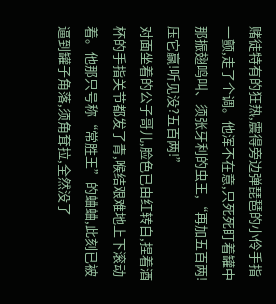赌徒特有的狂热,震得旁边弹琵琶的小伶手指一颤,走了个调。他浑不在意,只死死盯着罐中那振翅鸣叫、须张牙利的虫王,“再加五百两!压它赢!听见没?五百两!”
对面坐着的公子哥儿,脸色已由红转白,捏着酒杯的手指关节都发了青,喉结艰难地上下滚动着。他那只号称“常胜王”的蛐蛐,此刻已被逼到罐子角落,须角耷拉,全然没了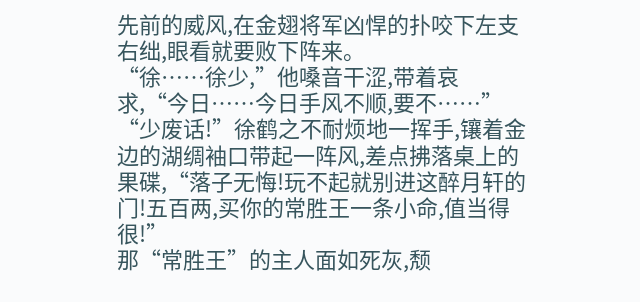先前的威风,在金翅将军凶悍的扑咬下左支右绌,眼看就要败下阵来。
“徐……徐少,”他嗓音干涩,带着哀求,“今日……今日手风不顺,要不……”
“少废话!”徐鹤之不耐烦地一挥手,镶着金边的湖绸袖口带起一阵风,差点拂落桌上的果碟,“落子无悔!玩不起就别进这醉月轩的门!五百两,买你的常胜王一条小命,值当得很!”
那“常胜王”的主人面如死灰,颓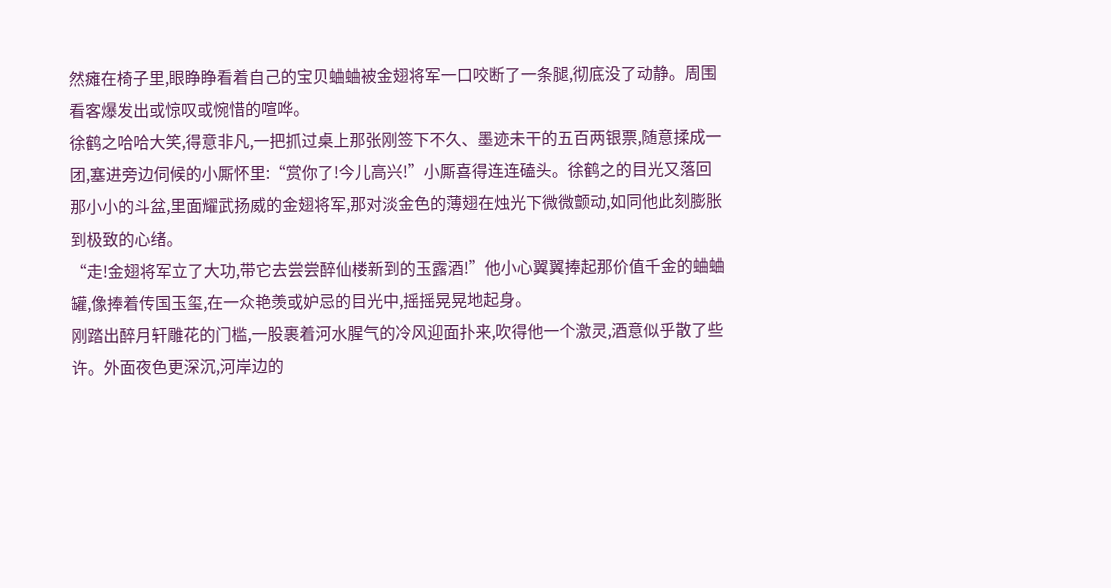然瘫在椅子里,眼睁睁看着自己的宝贝蛐蛐被金翅将军一口咬断了一条腿,彻底没了动静。周围看客爆发出或惊叹或惋惜的喧哗。
徐鹤之哈哈大笑,得意非凡,一把抓过桌上那张刚签下不久、墨迹未干的五百两银票,随意揉成一团,塞进旁边伺候的小厮怀里:“赏你了!今儿高兴!”小厮喜得连连磕头。徐鹤之的目光又落回那小小的斗盆,里面耀武扬威的金翅将军,那对淡金色的薄翅在烛光下微微颤动,如同他此刻膨胀到极致的心绪。
“走!金翅将军立了大功,带它去尝尝醉仙楼新到的玉露酒!”他小心翼翼捧起那价值千金的蛐蛐罐,像捧着传国玉玺,在一众艳羡或妒忌的目光中,摇摇晃晃地起身。
刚踏出醉月轩雕花的门槛,一股裹着河水腥气的冷风迎面扑来,吹得他一个激灵,酒意似乎散了些许。外面夜色更深沉,河岸边的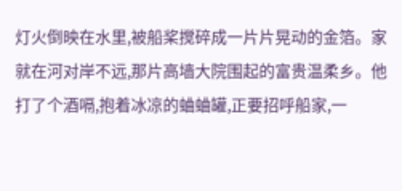灯火倒映在水里,被船桨搅碎成一片片晃动的金箔。家就在河对岸不远,那片高墙大院围起的富贵温柔乡。他打了个酒嗝,抱着冰凉的蛐蛐罐,正要招呼船家,一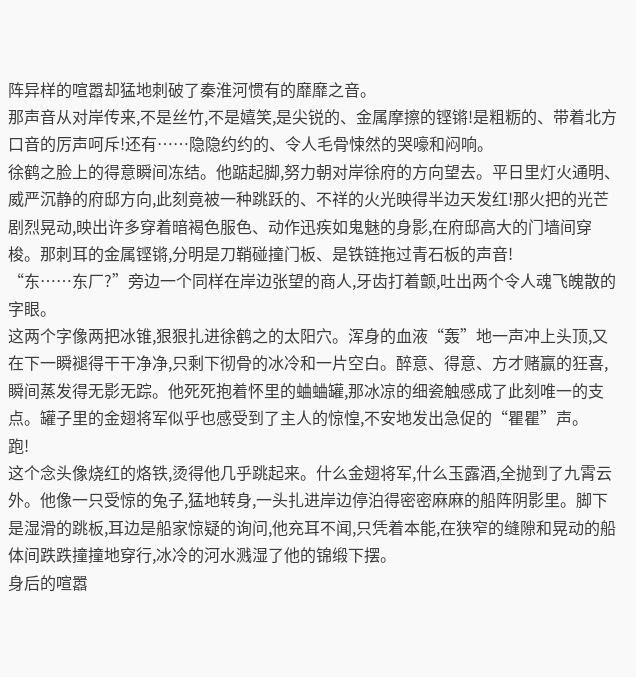阵异样的喧嚣却猛地刺破了秦淮河惯有的靡靡之音。
那声音从对岸传来,不是丝竹,不是嬉笑,是尖锐的、金属摩擦的铿锵!是粗粝的、带着北方口音的厉声呵斥!还有……隐隐约约的、令人毛骨悚然的哭嚎和闷响。
徐鹤之脸上的得意瞬间冻结。他踮起脚,努力朝对岸徐府的方向望去。平日里灯火通明、威严沉静的府邸方向,此刻竟被一种跳跃的、不祥的火光映得半边天发红!那火把的光芒剧烈晃动,映出许多穿着暗褐色服色、动作迅疾如鬼魅的身影,在府邸高大的门墙间穿梭。那刺耳的金属铿锵,分明是刀鞘碰撞门板、是铁链拖过青石板的声音!
“东……东厂?”旁边一个同样在岸边张望的商人,牙齿打着颤,吐出两个令人魂飞魄散的字眼。
这两个字像两把冰锥,狠狠扎进徐鹤之的太阳穴。浑身的血液“轰”地一声冲上头顶,又在下一瞬褪得干干净净,只剩下彻骨的冰冷和一片空白。醉意、得意、方才赌赢的狂喜,瞬间蒸发得无影无踪。他死死抱着怀里的蛐蛐罐,那冰凉的细瓷触感成了此刻唯一的支点。罐子里的金翅将军似乎也感受到了主人的惊惶,不安地发出急促的“瞿瞿”声。
跑!
这个念头像烧红的烙铁,烫得他几乎跳起来。什么金翅将军,什么玉露酒,全抛到了九霄云外。他像一只受惊的兔子,猛地转身,一头扎进岸边停泊得密密麻麻的船阵阴影里。脚下是湿滑的跳板,耳边是船家惊疑的询问,他充耳不闻,只凭着本能,在狭窄的缝隙和晃动的船体间跌跌撞撞地穿行,冰冷的河水溅湿了他的锦缎下摆。
身后的喧嚣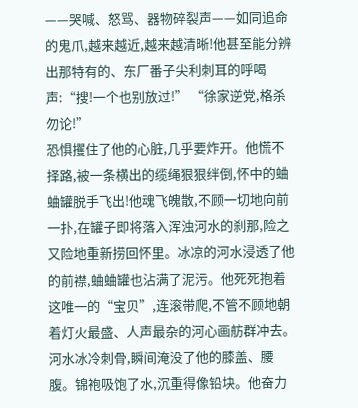——哭喊、怒骂、器物碎裂声——如同追命的鬼爪,越来越近,越来越清晰!他甚至能分辨出那特有的、东厂番子尖利刺耳的呼喝声:“搜!一个也别放过!” “徐家逆党,格杀勿论!”
恐惧攫住了他的心脏,几乎要炸开。他慌不择路,被一条横出的缆绳狠狠绊倒,怀中的蛐蛐罐脱手飞出!他魂飞魄散,不顾一切地向前一扑,在罐子即将落入浑浊河水的刹那,险之又险地重新捞回怀里。冰凉的河水浸透了他的前襟,蛐蛐罐也沾满了泥污。他死死抱着这唯一的“宝贝”,连滚带爬,不管不顾地朝着灯火最盛、人声最杂的河心画舫群冲去。
河水冰冷刺骨,瞬间淹没了他的膝盖、腰腹。锦袍吸饱了水,沉重得像铅块。他奋力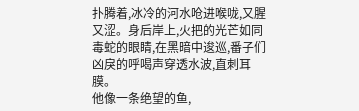扑腾着,冰冷的河水呛进喉咙,又腥又涩。身后岸上,火把的光芒如同毒蛇的眼睛,在黑暗中逡巡,番子们凶戾的呼喝声穿透水波,直刺耳膜。
他像一条绝望的鱼,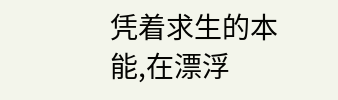凭着求生的本能,在漂浮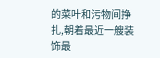的菜叶和污物间挣扎,朝着最近一艘装饰最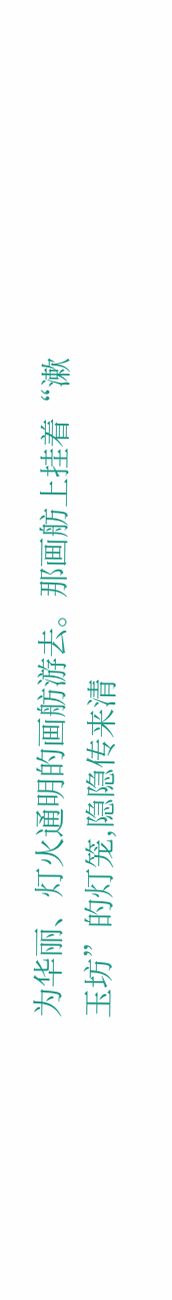为华丽、灯火通明的画舫游去。那画舫上挂着“漱玉坊”的灯笼,隐隐传来清